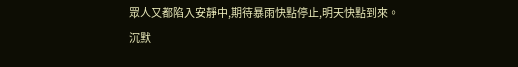眾人又都陷入安靜中,期待暴雨快點停止,明天快點到來。
沉默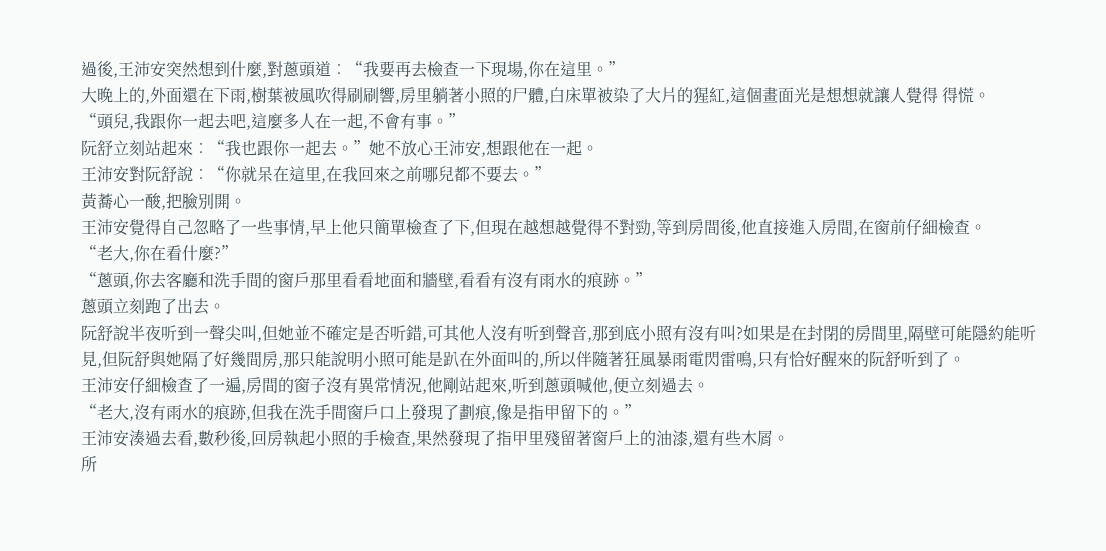過後,王沛安突然想到什麼,對蔥頭道︰“我要再去檢查一下現場,你在這里。”
大晚上的,外面還在下雨,樹葉被風吹得刷刷響,房里躺著小照的尸體,白床單被染了大片的猩紅,這個畫面光是想想就讓人覺得 得慌。
“頭兒,我跟你一起去吧,這麼多人在一起,不會有事。”
阮舒立刻站起來︰“我也跟你一起去。”她不放心王沛安,想跟他在一起。
王沛安對阮舒說︰“你就呆在這里,在我回來之前哪兒都不要去。”
黃蕎心一酸,把臉別開。
王沛安覺得自己忽略了一些事情,早上他只簡單檢查了下,但現在越想越覺得不對勁,等到房間後,他直接進入房間,在窗前仔細檢查。
“老大,你在看什麼?”
“蔥頭,你去客廳和洗手間的窗戶那里看看地面和牆壁,看看有沒有雨水的痕跡。”
蔥頭立刻跑了出去。
阮舒說半夜听到一聲尖叫,但她並不確定是否听錯,可其他人沒有听到聲音,那到底小照有沒有叫?如果是在封閉的房間里,隔壁可能隱約能听見,但阮舒與她隔了好幾間房,那只能說明小照可能是趴在外面叫的,所以伴隨著狂風暴雨電閃雷鳴,只有恰好醒來的阮舒听到了。
王沛安仔細檢查了一遍,房間的窗子沒有異常情況,他剛站起來,听到蔥頭喊他,便立刻過去。
“老大,沒有雨水的痕跡,但我在洗手間窗戶口上發現了劃痕,像是指甲留下的。”
王沛安湊過去看,數秒後,回房執起小照的手檢查,果然發現了指甲里殘留著窗戶上的油漆,還有些木屑。
所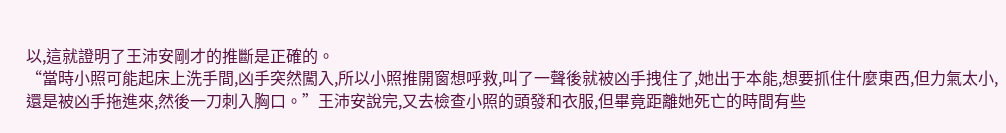以,這就證明了王沛安剛才的推斷是正確的。
“當時小照可能起床上洗手間,凶手突然闖入,所以小照推開窗想呼救,叫了一聲後就被凶手拽住了,她出于本能,想要抓住什麼東西,但力氣太小,還是被凶手拖進來,然後一刀刺入胸口。”王沛安說完,又去檢查小照的頭發和衣服,但畢竟距離她死亡的時間有些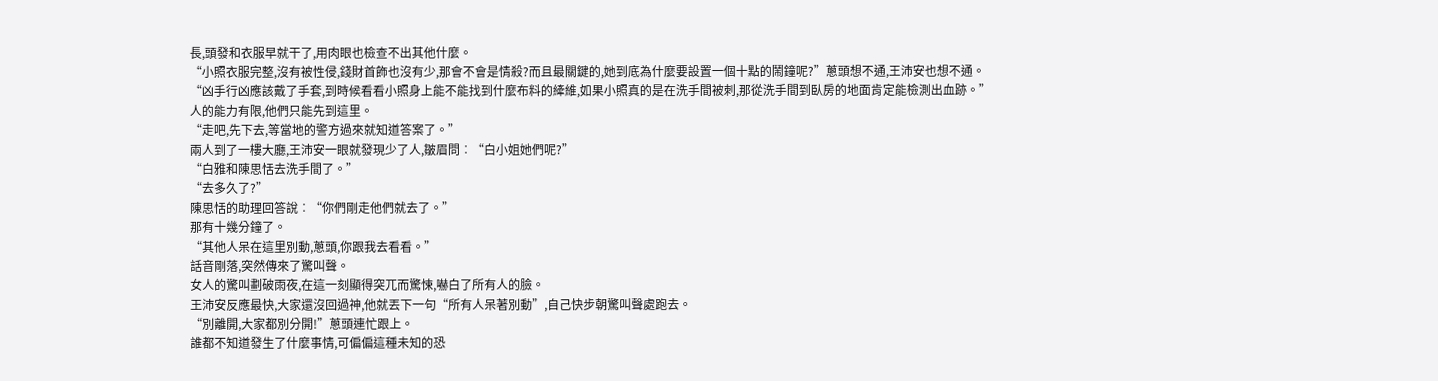長,頭發和衣服早就干了,用肉眼也檢查不出其他什麼。
“小照衣服完整,沒有被性侵,錢財首飾也沒有少,那會不會是情殺?而且最關鍵的,她到底為什麼要設置一個十點的鬧鐘呢?”蔥頭想不通,王沛安也想不通。
“凶手行凶應該戴了手套,到時候看看小照身上能不能找到什麼布料的縴維,如果小照真的是在洗手間被刺,那從洗手間到臥房的地面肯定能檢測出血跡。”
人的能力有限,他們只能先到這里。
“走吧,先下去,等當地的警方過來就知道答案了。”
兩人到了一樓大廳,王沛安一眼就發現少了人,皺眉問︰“白小姐她們呢?”
“白雅和陳思恬去洗手間了。”
“去多久了?”
陳思恬的助理回答說︰“你們剛走他們就去了。”
那有十幾分鐘了。
“其他人呆在這里別動,蔥頭,你跟我去看看。”
話音剛落,突然傳來了驚叫聲。
女人的驚叫劃破雨夜,在這一刻顯得突兀而驚悚,嚇白了所有人的臉。
王沛安反應最快,大家還沒回過神,他就丟下一句“所有人呆著別動”,自己快步朝驚叫聲處跑去。
“別離開,大家都別分開!”蔥頭連忙跟上。
誰都不知道發生了什麼事情,可偏偏這種未知的恐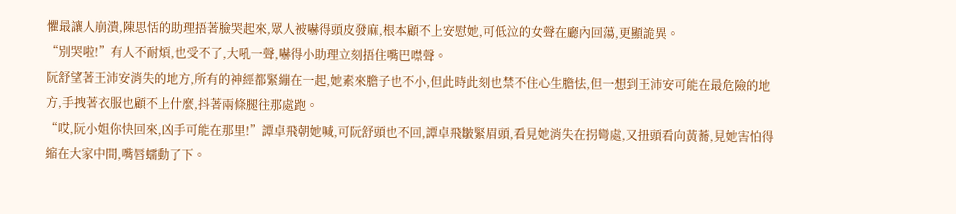懼最讓人崩潰,陳思恬的助理捂著臉哭起來,眾人被嚇得頭皮發麻,根本顧不上安慰她,可低泣的女聲在廳內回蕩,更顯詭異。
“別哭啦!”有人不耐煩,也受不了,大吼一聲,嚇得小助理立刻捂住嘴巴噤聲。
阮舒望著王沛安消失的地方,所有的神經都緊繃在一起,她素來膽子也不小,但此時此刻也禁不住心生膽怯,但一想到王沛安可能在最危險的地方,手拽著衣服也顧不上什麼,抖著兩條腿往那處跑。
“哎,阮小姐你快回來,凶手可能在那里!”譚卓飛朝她喊,可阮舒頭也不回,譚卓飛皺緊眉頭,看見她消失在拐彎處,又扭頭看向黃蕎,見她害怕得縮在大家中間,嘴唇蠕動了下。